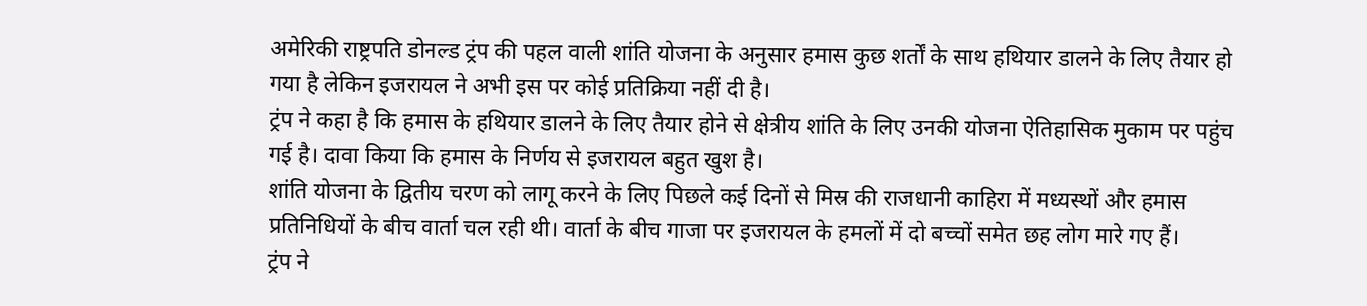अमेरिकी राष्ट्रपति डोनल्ड ट्रंप की पहल वाली शांति योजना के अनुसार हमास कुछ शर्तों के साथ हथियार डालने के लिए तैयार हो गया है लेकिन इजरायल ने अभी इस पर कोई प्रतिक्रिया नहीं दी है।
ट्रंप ने कहा है कि हमास के हथियार डालने के लिए तैयार होने से क्षेत्रीय शांति के लिए उनकी योजना ऐतिहासिक मुकाम पर पहुंच गई है। दावा किया कि हमास के निर्णय से इजरायल बहुत खुश है।
शांति योजना के द्वितीय चरण को लागू करने के लिए पिछले कई दिनों से मिस्र की राजधानी काहिरा में मध्यस्थों और हमास प्रतिनिधियों के बीच वार्ता चल रही थी। वार्ता के बीच गाजा पर इजरायल के हमलों में दो बच्चों समेत छह लोग मारे गए हैं।
ट्रंप ने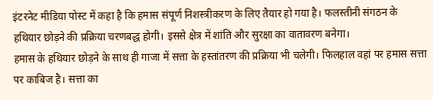इंटरनेट मीडिया पोस्ट में कहा है कि हमास संपूर्ण निशस्त्रीकरण के लिए तैयार हो गया है। फलस्तीनी संगठन के हथियार छोड़ने की प्रक्रिया चरणबद्ध होगी। इससे क्षेत्र में शांति और सुरक्षा का वातावरण बनेगा।
हमास के हथियार छोड़ने के साथ ही गाजा में सत्ता के हस्तांतरण की प्रक्रिया भी चलेगी। फिलहाल वहां पर हमास सत्ता पर काबिज है। सत्ता का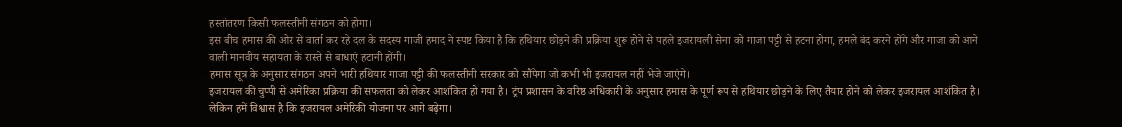हस्तांतरण किसी फलस्तीनी संगठन को होगा।
इस बीच हमास की ओर से वार्ता कर रहे दल के सदस्य गाजी हमाद ने स्पष्ट किया है कि हथियार छोड़ने की प्रक्रिया शुरू होने से पहले इजरायली सेना को गाजा पट्टी से हटना होगा, हमले बंद करने होंगे और गाजा को आने वाली मानवीय सहायता के रास्ते से बाधाएं हटानी होंगी।
हमास सूत्र के अनुसार संगठन अपने भारी हथियार गाजा पट्टी की फलस्तीनी सरकार को सौंपेगा जो कभी भी इजरायल नहीं भेजे जाएंगे।
इजरायल की चुप्पी से अमेरिका प्रक्रिया की सफलता को लेकर आशंकित हो गया है। ट्रंप प्रशासन के वरिष्ठ अधिकारी के अनुसार हमास के पूर्ण रूप से हथियार छोड़ने के लिए तैयार होने को लेकर इजरायल आशंकित है। लेकिन हमें विश्वास है कि इजरायल अमेरिकी योजना पर आगे बढ़ेगा।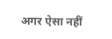अगर ऐसा नहीं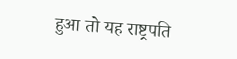हुआ तो यह राष्ट्रपति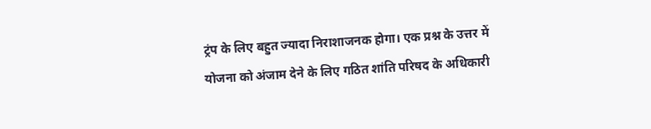ट्रंप के लिए बहुत ज्यादा निराशाजनक होगा। एक प्रश्न के उत्तर में योजना को अंजाम देने के लिए गठित शांति परिषद के अधिकारी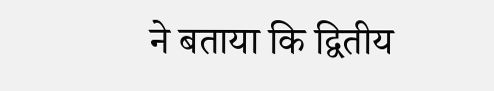ने बताया कि द्वितीय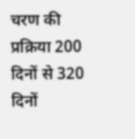चरण की प्रक्रिया 200 दिनों से 320 दिनों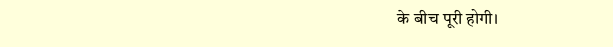के बीच पूरी होगी।